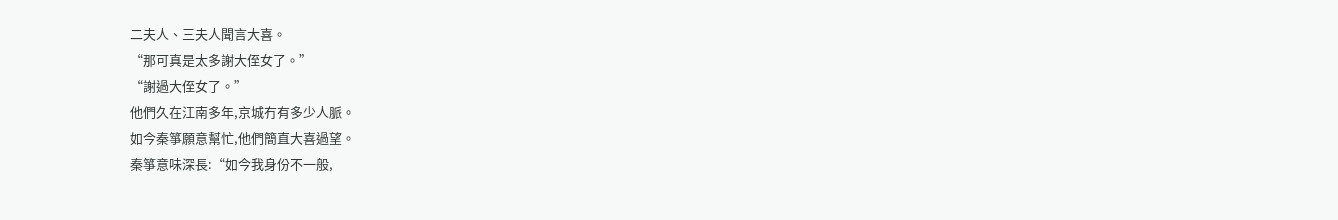二夫人、三夫人聞言大喜。
“那可真是太多謝大侄女了。”
“謝過大侄女了。”
他們久在江南多年,京城冇有多少人脈。
如今秦箏願意幫忙,他們簡直大喜過望。
秦箏意味深長:“如今我身份不一般,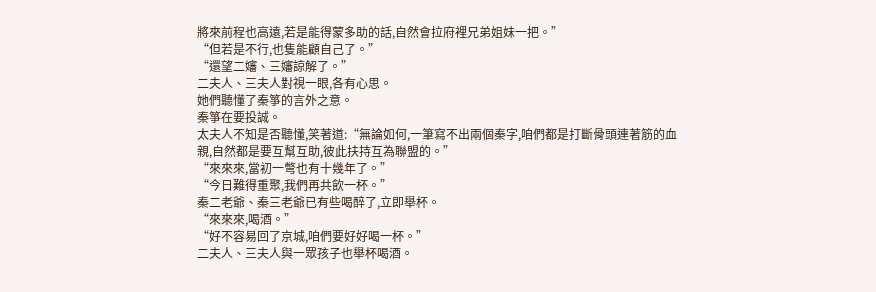將來前程也高遠,若是能得蒙多助的話,自然會拉府裡兄弟姐妹一把。”
“但若是不行,也隻能顧自己了。”
“還望二嬸、三嬸諒解了。”
二夫人、三夫人對視一眼,各有心思。
她們聽懂了秦箏的言外之意。
秦箏在要投誠。
太夫人不知是否聽懂,笑著道:“無論如何,一筆寫不出兩個秦字,咱們都是打斷骨頭連著筋的血親,自然都是要互幫互助,彼此扶持互為聯盟的。”
“來來來,當初一彆也有十幾年了。”
“今日難得重聚,我們再共飲一杯。”
秦二老爺、秦三老爺已有些喝醉了,立即舉杯。
“來來來,喝酒。”
“好不容易回了京城,咱們要好好喝一杯。”
二夫人、三夫人與一眾孩子也舉杯喝酒。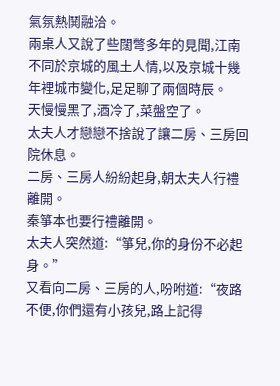氣氛熱鬨融洽。
兩桌人又說了些闊彆多年的見聞,江南不同於京城的風土人情,以及京城十幾年裡城市變化,足足聊了兩個時辰。
天慢慢黑了,酒冷了,菜盤空了。
太夫人才戀戀不捨說了讓二房、三房回院休息。
二房、三房人紛紛起身,朝太夫人行禮離開。
秦箏本也要行禮離開。
太夫人突然道:“箏兒,你的身份不必起身。”
又看向二房、三房的人,吩咐道:“夜路不便,你們還有小孩兒,路上記得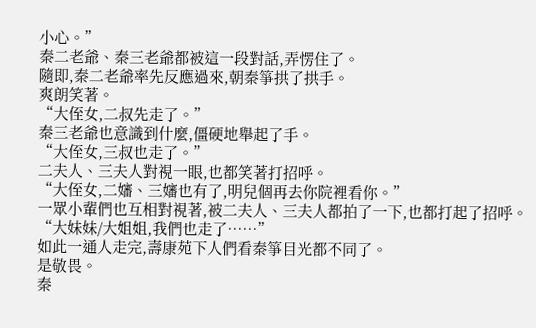小心。”
秦二老爺、秦三老爺都被這一段對話,弄愣住了。
隨即,秦二老爺率先反應過來,朝秦箏拱了拱手。
爽朗笑著。
“大侄女,二叔先走了。”
秦三老爺也意識到什麼,僵硬地舉起了手。
“大侄女,三叔也走了。”
二夫人、三夫人對視一眼,也都笑著打招呼。
“大侄女,二嬸、三嬸也有了,明兒個再去你院裡看你。”
一眾小輩們也互相對視著,被二夫人、三夫人都拍了一下,也都打起了招呼。
“大妹妹/大姐姐,我們也走了……”
如此一通人走完,壽康苑下人們看秦箏目光都不同了。
是敬畏。
秦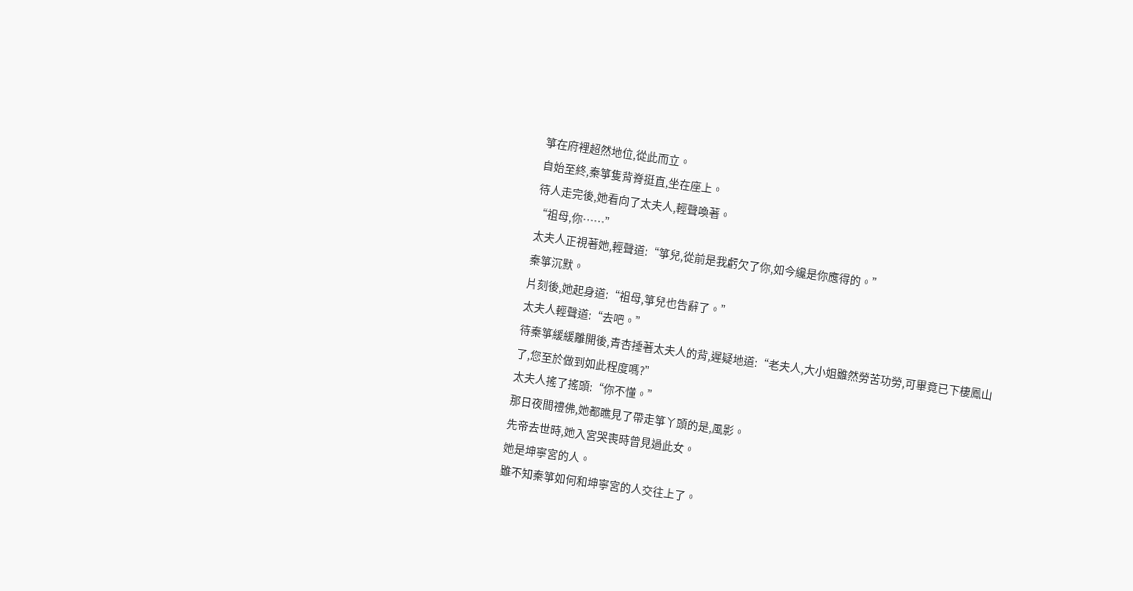箏在府裡超然地位,從此而立。
自始至終,秦箏隻背脊挺直,坐在座上。
待人走完後,她看向了太夫人,輕聲喚著。
“祖母,你……”
太夫人正視著她,輕聲道:“箏兒,從前是我虧欠了你,如今纔是你應得的。”
秦箏沉默。
片刻後,她起身道:“祖母,箏兒也告辭了。”
太夫人輕聲道:“去吧。”
待秦箏緩緩離開後,青杏捶著太夫人的背,遲疑地道:“老夫人,大小姐雖然勞苦功勞,可畢竟已下棲鳳山了,您至於做到如此程度嗎?”
太夫人搖了搖頭:“你不懂。”
那日夜間禮佛,她都瞧見了帶走箏丫頭的是,風影。
先帝去世時,她入宮哭喪時曾見過此女。
她是坤寧宮的人。
雖不知秦箏如何和坤寧宮的人交往上了。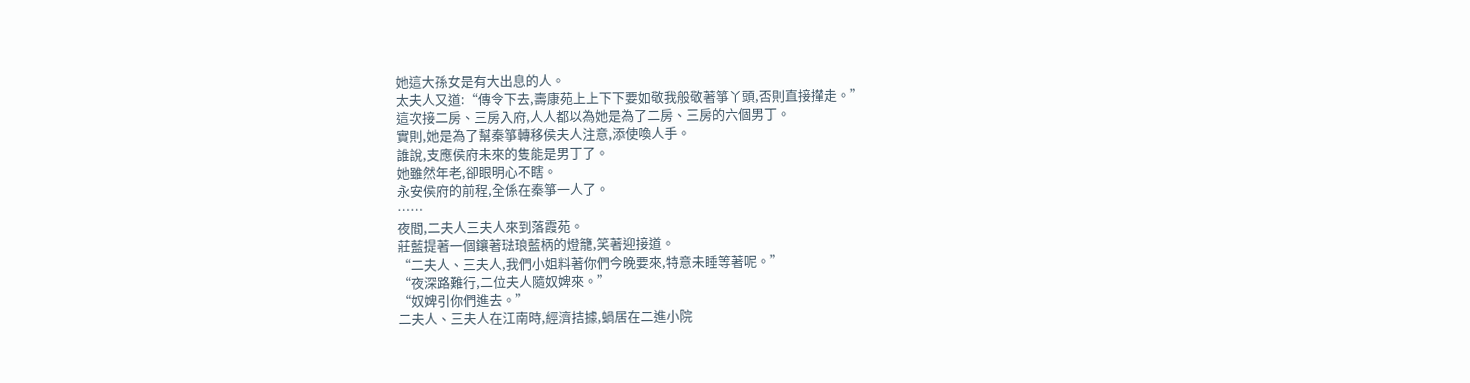她這大孫女是有大出息的人。
太夫人又道:“傳令下去,壽康苑上上下下要如敬我般敬著箏丫頭,否則直接攆走。”
這次接二房、三房入府,人人都以為她是為了二房、三房的六個男丁。
實則,她是為了幫秦箏轉移侯夫人注意,添使喚人手。
誰說,支應侯府未來的隻能是男丁了。
她雖然年老,卻眼明心不瞎。
永安侯府的前程,全係在秦箏一人了。
……
夜間,二夫人三夫人來到落霞苑。
莊藍提著一個鑲著琺琅藍柄的燈籠,笑著迎接道。
“二夫人、三夫人,我們小姐料著你們今晚要來,特意未睡等著呢。”
“夜深路難行,二位夫人隨奴婢來。”
“奴婢引你們進去。”
二夫人、三夫人在江南時,經濟拮據,蝸居在二進小院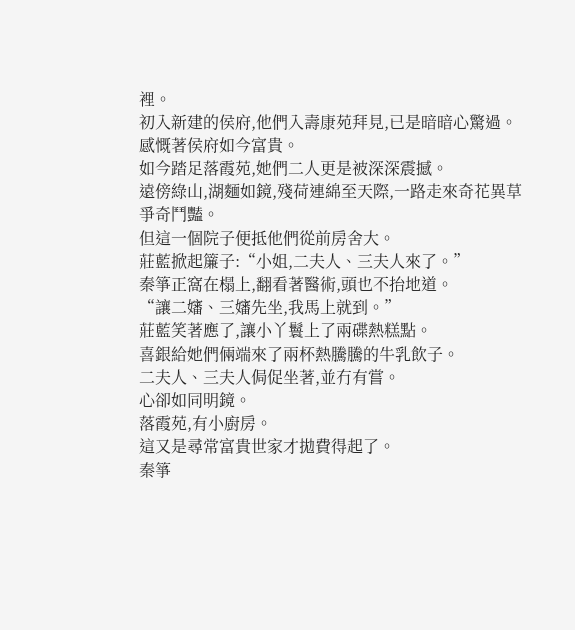裡。
初入新建的侯府,他們入壽康苑拜見,已是暗暗心驚過。
感慨著侯府如今富貴。
如今踏足落霞苑,她們二人更是被深深震撼。
遠傍綠山,湖麵如鏡,殘荷連綿至天際,一路走來奇花異草爭奇鬥豔。
但這一個院子便抵他們從前房舍大。
莊藍掀起簾子:“小姐,二夫人、三夫人來了。”
秦箏正窩在榻上,翻看著醫術,頭也不抬地道。
“讓二嬸、三嬸先坐,我馬上就到。”
莊藍笑著應了,讓小丫鬟上了兩碟熱糕點。
喜銀給她們倆端來了兩杯熱騰騰的牛乳飲子。
二夫人、三夫人侷促坐著,並冇有嘗。
心卻如同明鏡。
落霞苑,有小廚房。
這又是尋常富貴世家才拋費得起了。
秦箏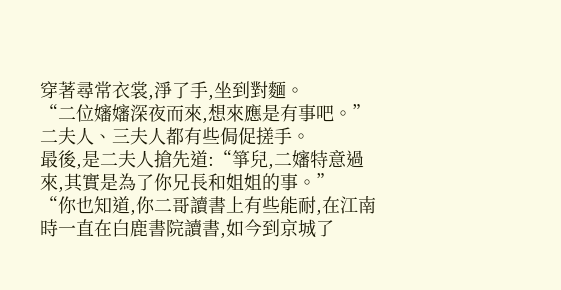穿著尋常衣裳,淨了手,坐到對麵。
“二位嬸嬸深夜而來,想來應是有事吧。”
二夫人、三夫人都有些侷促搓手。
最後,是二夫人搶先道:“箏兒,二嬸特意過來,其實是為了你兄長和姐姐的事。”
“你也知道,你二哥讀書上有些能耐,在江南時一直在白鹿書院讀書,如今到京城了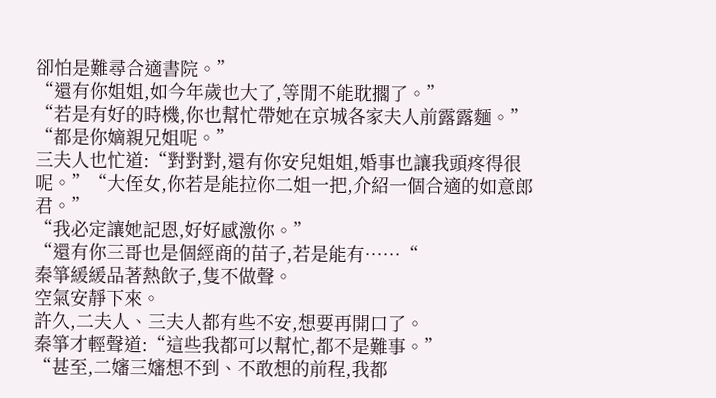卻怕是難尋合適書院。”
“還有你姐姐,如今年歲也大了,等閒不能耽擱了。”
“若是有好的時機,你也幫忙帶她在京城各家夫人前露露麵。”
“都是你嫡親兄姐呢。”
三夫人也忙道:“對對對,還有你安兒姐姐,婚事也讓我頭疼得很呢。”“大侄女,你若是能拉你二姐一把,介紹一個合適的如意郎君。”
“我必定讓她記恩,好好感激你。”
“還有你三哥也是個經商的苗子,若是能有……“
秦箏緩緩品著熱飲子,隻不做聲。
空氣安靜下來。
許久,二夫人、三夫人都有些不安,想要再開口了。
秦箏才輕聲道:“這些我都可以幫忙,都不是難事。”
“甚至,二嬸三嬸想不到、不敢想的前程,我都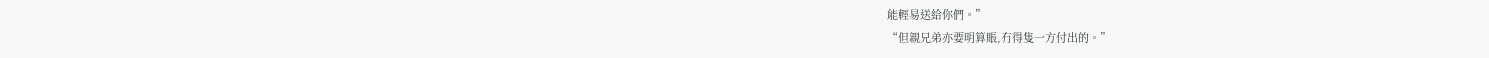能輕易送給你們。”
“但親兄弟亦要明算賬,冇得隻一方付出的。”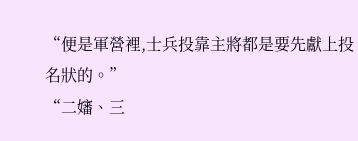“便是軍營裡,士兵投靠主將都是要先獻上投名狀的。”
“二嬸、三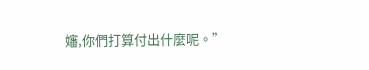嬸,你們打算付出什麼呢。”